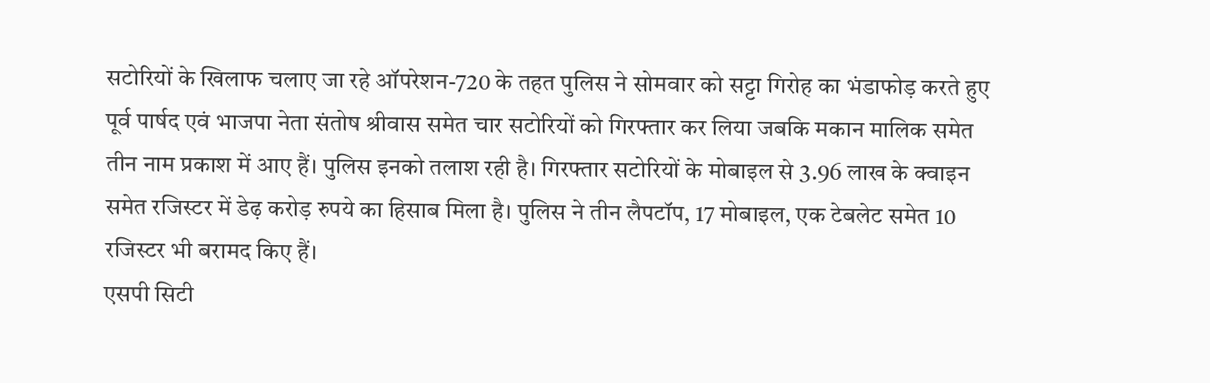सटोरियों के खिलाफ चलाए जा रहे ऑपरेशन-720 के तहत पुलिस ने सोमवार को सट्टा गिरोह का भंडाफोड़ करते हुए पूर्व पार्षद एवं भाजपा नेता संतोष श्रीवास समेत चार सटोरियों को गिरफ्तार कर लिया जबकि मकान मालिक समेत तीन नाम प्रकाश में आए हैं। पुलिस इनको तलाश रही है। गिरफ्तार सटोरियों के मोबाइल से 3.96 लाख के क्वाइन समेत रजिस्टर में डेढ़ करोड़ रुपये का हिसाब मिला है। पुलिस ने तीन लैपटॉप, 17 मोबाइल, एक टेबलेट समेत 10 रजिस्टर भी बरामद किए हैं।
एसपी सिटी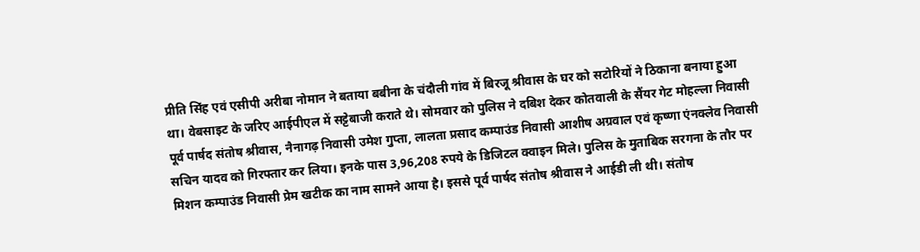प्रीति सिंह एवं एसीपी अरीबा नोमान ने बताया बबीना के चंदौली गांव में बिरजू श्रीवास के घर को सटोरियों ने ठिकाना बनाया हुआ था। वेबसाइट के जरिए आईपीएल में सट्टेबाजी कराते थे। सोमवार को पुलिस ने दबिश देकर कोतवाली के सैंयर गेट मोहल्ला निवासी पूर्व पार्षद संतोष श्रीवास, नैनागढ़ निवासी उमेश गुप्ता, लालता प्रसाद कम्पाउंड निवासी आशीष अग्रवाल एवं कृष्णा एंनक्लेव निवासी सचिन यादव को गिरफ्तार कर लिया। इनके पास 3,96,208 रुपये के डिजिटल क्वाइन मिले। पुलिस के मुताबिक सरगना के तौर पर मिशन कम्पाउंड निवासी प्रेम खटीक का नाम सामने आया है। इससे पूर्व पार्षद संतोष श्रीवास ने आईडी ली थी। संतोष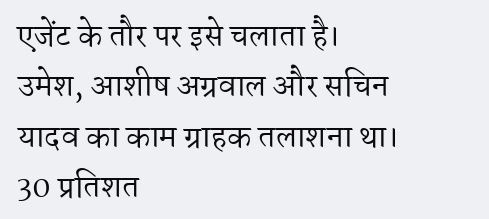एजेंट के तौर पर इसे चलाता है। उमेश, आशीष अग्रवाल और सचिन यादव का काम ग्राहक तलाशना था। 30 प्रतिशत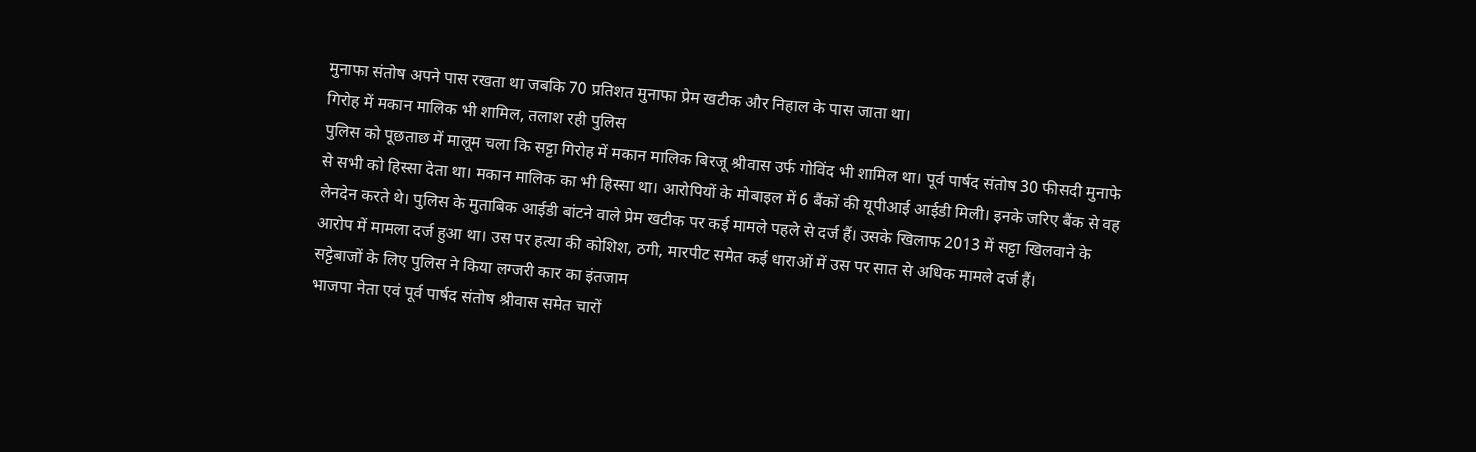मुनाफा संतोष अपने पास रखता था जबकि 70 प्रतिशत मुनाफा प्रेम खटीक और निहाल के पास जाता था।
गिरोह में मकान मालिक भी शामिल, तलाश रही पुलिस
पुलिस को पूछताछ में मालूम चला कि सट्टा गिरोह में मकान मालिक बिरजू श्रीवास उर्फ गोविंद भी शामिल था। पूर्व पार्षद संतोष 30 फीसदी मुनाफे से सभी को हिस्सा देता था। मकान मालिक का भी हिस्सा था। आरोपियों के मोबाइल में 6 बैंकों की यूपीआई आईडी मिली। इनके जरिए बैंक से वह लेनदेन करते थे। पुलिस के मुताबिक आईडी बांटने वाले प्रेम खटीक पर कई मामले पहले से दर्ज हैं। उसके खिलाफ 2013 में सट्टा खिलवाने के आरोप में मामला दर्ज हुआ था। उस पर हत्या की कोशिश, ठगी, मारपीट समेत कई धाराओं में उस पर सात से अधिक मामले दर्ज हैं।
सट्टेबाजों के लिए पुलिस ने किया लग्जरी कार का इंतजाम
भाजपा नेता एवं पूर्व पार्षद संतोष श्रीवास समेत चारों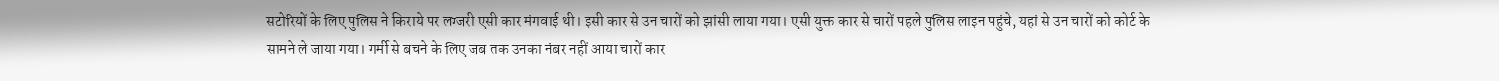सटोरियों के लिए पुलिस ने किराये पर लग्जरी एसी कार मंगवाई थी। इसी कार से उन चारों को झांसी लाया गया। एसी युक्त कार से चारों पहले पुलिस लाइन पहुंचे, यहां से उन चारों को कोर्ट के सामने ले जाया गया। गर्मी से बचने के लिए जब तक उनका नंबर नहीं आया चारों कार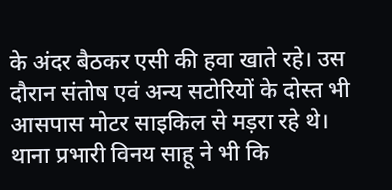के अंदर बैठकर एसी की हवा खाते रहे। उस दौरान संतोष एवं अन्य सटोरियों के दोस्त भी आसपास मोटर साइकिल से मड़रा रहे थे। थाना प्रभारी विनय साहू ने भी कि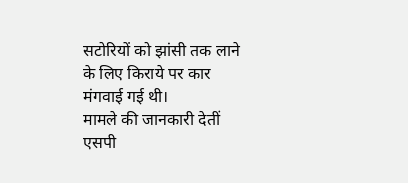सटोरियों को झांसी तक लाने के लिए किराये पर कार मंगवाई गई थी।
मामले की जानकारी देतीं एसपी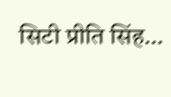सिटी प्रीति सिंह…